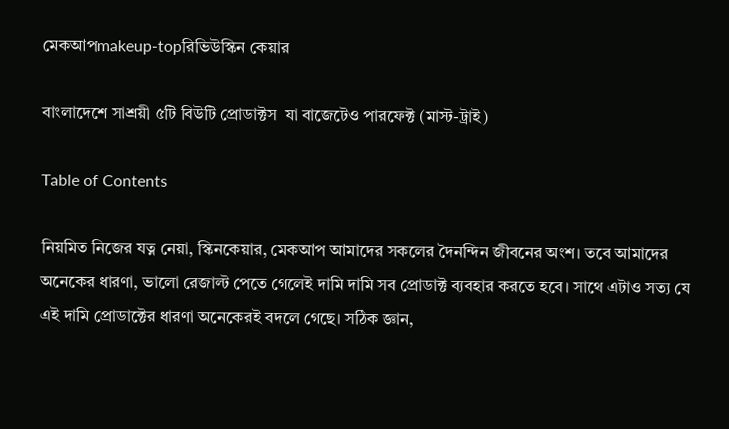মেকআপmakeup-topরিভিউস্কিন কেয়ার

বাংলাদেশে সাশ্রয়ী ৫টি বিউটি প্রোডাক্টস  যা বাজেটেও পারফেক্ট (মাস্ট-ট্রাই)

Table of Contents

নিয়মিত নিজের যত্ন নেয়া, স্কিনকেয়ার, মেকআপ আমাদের সকলের দৈনন্দিন জীবনের অংশ। তবে আমাদের অনেকের ধারণা, ভালো রেজাল্ট পেতে গেলেই দামি দামি সব প্রোডাক্ট ব্যবহার করতে হবে। সাথে এটাও সত্য যে এই দামি প্রোডাক্টের ধারণা অনেকেরই বদলে গেছে। সঠিক জ্ঞান,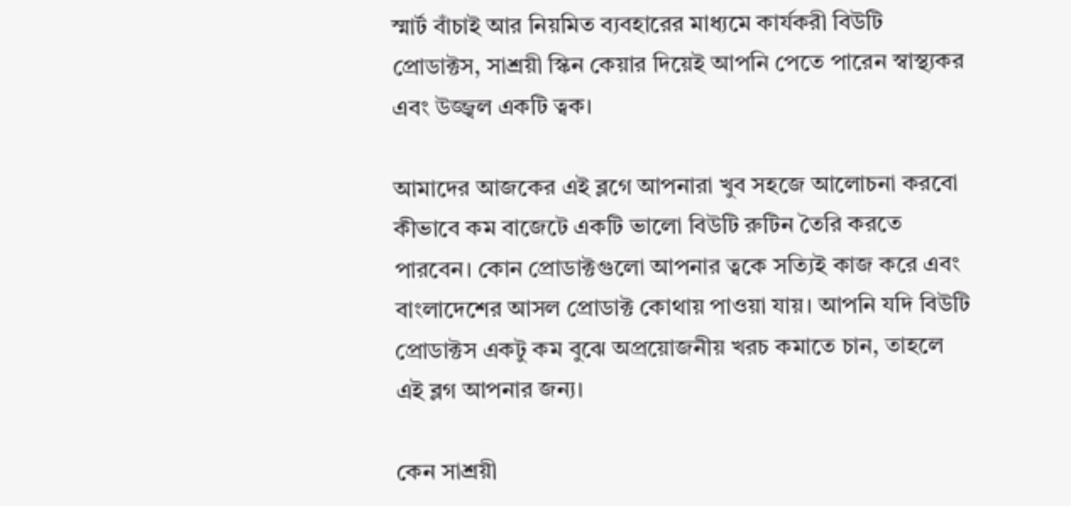স্মার্ট বাঁচাই আর নিয়মিত ব্যবহারের মাধ্যমে কার্যকরী বিউটি প্রোডাক্টস, সাশ্রয়ী স্কিন কেয়ার দিয়েই আপনি পেতে পারেন স্বাস্থ্যকর এবং উজ্জ্বল একটি ত্বক।

আমাদের আজকের এই ব্লগে আপনারা খুব সহজে আলোচনা করবো কীভাবে কম বাজেটে একটি ভালো বিউটি রুটিন তৈরি করতে পারবেন। কোন প্রোডাক্টগুলো আপনার ত্বকে সত্যিই কাজ করে এবং বাংলাদেশের আসল প্রোডাক্ট কোথায় পাওয়া যায়। আপনি যদি বিউটি প্রোডাক্টস একটু কম বুঝে অপ্রয়োজনীয় খরচ কমাতে চান, তাহলে এই ব্লগ আপনার জন্য।

কেন সাশ্রয়ী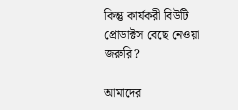কিন্তু কার্যকরী বিউটি প্রোডাক্টস বেছে নেওয়া জরুরি?

আমাদের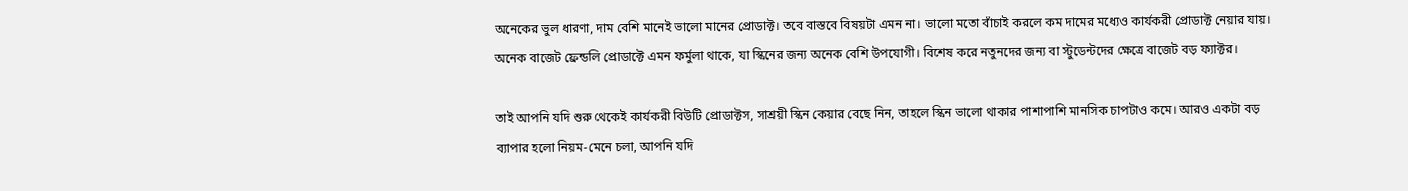অনেকের ভুল ধারণা, দাম বেশি মানেই ভালো মানের প্রোডাক্ট। তবে বাস্তবে বিষয়টা এমন না। ভালো মতো বাঁচাই করলে কম দামের মধ্যেও কার্যকরী প্রোডাক্ট নেয়ার যায়। অনেক বাজেট ফ্রেন্ডলি প্রোডাক্টে এমন ফর্মুলা থাকে, যা স্কিনের জন্য অনেক বেশি উপযোগী। বিশেষ করে নতুনদের জন্য বা স্টুডেন্টদের ক্ষেত্রে বাজেট বড় ফ্যাক্টর।

তাই আপনি যদি শুরু থেকেই কার্যকরী বিউটি প্রোডাক্টস, সাশ্রয়ী স্কিন কেয়ার বেছে নিন, তাহলে স্কিন ভালো থাকার পাশাপাশি মানসিক চাপটাও কমে। আরও একটা বড় ব্যাপার হলো নিয়ম-মেনে চলা, আপনি যদি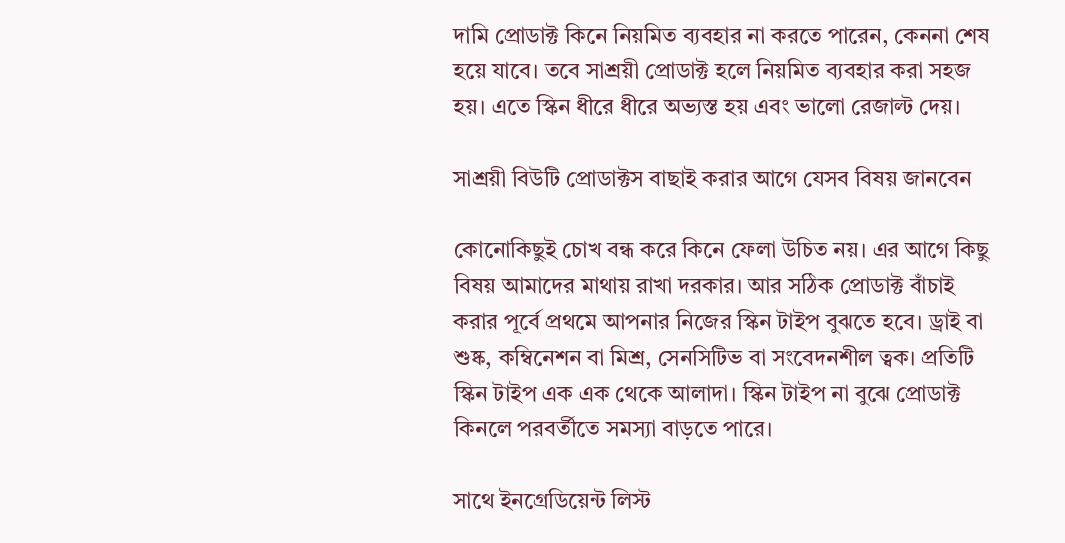দামি প্রোডাক্ট কিনে নিয়মিত ব্যবহার না করতে পারেন, কেননা শেষ হয়ে যাবে। তবে সাশ্রয়ী প্রোডাক্ট হলে নিয়মিত ব্যবহার করা সহজ হয়। এতে স্কিন ধীরে ধীরে অভ্যস্ত হয় এবং ভালো রেজাল্ট দেয়।

সাশ্রয়ী বিউটি প্রোডাক্টস বাছাই করার আগে যেসব বিষয় জানবেন

কোনোকিছুই চোখ বন্ধ করে কিনে ফেলা উচিত নয়। এর আগে কিছু বিষয় আমাদের মাথায় রাখা দরকার। আর সঠিক প্রোডাক্ট বাঁচাই করার পূর্বে প্রথমে আপনার নিজের স্কিন টাইপ বুঝতে হবে। ড্রাই বা শুষ্ক, কম্বিনেশন বা মিশ্র, সেনসিটিভ বা সংবেদনশীল ত্বক। প্রতিটি স্কিন টাইপ এক এক থেকে আলাদা। স্কিন টাইপ না বুঝে প্রোডাক্ট কিনলে পরবর্তীতে সমস্যা বাড়তে পারে।

সাথে ইনগ্রেডিয়েন্ট লিস্ট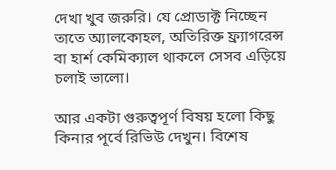দেখা খুব জরুরি। যে প্রোডাক্ট নিচ্ছেন তাতে অ্যালকোহল, অতিরিক্ত ফ্র্যাগরেন্স বা হার্শ কেমিক্যাল থাকলে সেসব এড়িয়ে চলাই ভালো।

আর একটা গুরুত্বপূর্ণ বিষয় হলো কিছু কিনার পূর্বে রিভিউ দেখুন। বিশেষ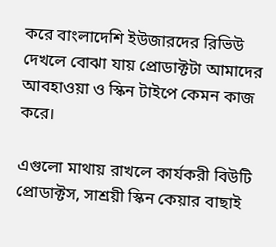করে বাংলাদেশি ইউজারদের রিভিউ দেখলে বোঝা যায় প্রোডাক্টটা আমাদের আবহাওয়া ও স্কিন টাইপে কেমন কাজ করে।

এগুলো মাথায় রাখলে কার্যকরী বিউটি প্রোডাক্টস, সাশ্রয়ী স্কিন কেয়ার বাছাই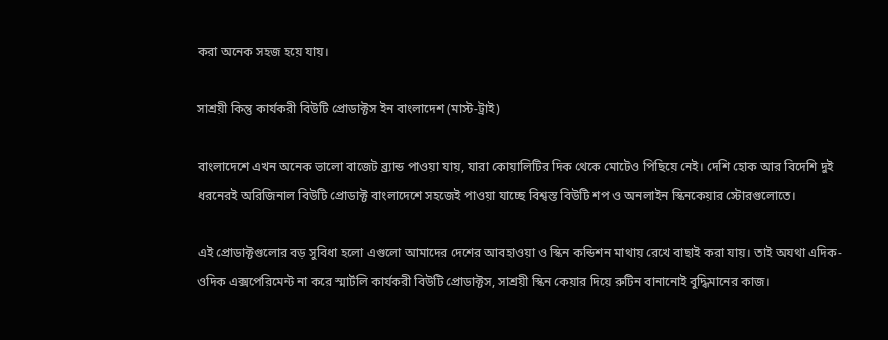করা অনেক সহজ হয়ে যায়।

সাশ্রয়ী কিন্তু কার্যকরী বিউটি প্রোডাক্টস ইন বাংলাদেশ (মাস্ট-ট্রাই)

বাংলাদেশে এখন অনেক ভালো বাজেট ব্র্যান্ড পাওয়া যায়, যারা কোয়ালিটির দিক থেকে মোটেও পিছিয়ে নেই। দেশি হোক আর বিদেশি দুই ধরনেরই অরিজিনাল বিউটি প্রোডাক্ট বাংলাদেশে সহজেই পাওয়া যাচ্ছে বিশ্বস্ত বিউটি শপ ও অনলাইন স্কিনকেয়ার স্টোরগুলোতে।

এই প্রোডাক্টগুলোর বড় সুবিধা হলো এগুলো আমাদের দেশের আবহাওয়া ও স্কিন কন্ডিশন মাথায় রেখে বাছাই করা যায়। তাই অযথা এদিক-ওদিক এক্সপেরিমেন্ট না করে স্মার্টলি কার্যকরী বিউটি প্রোডাক্টস, সাশ্রয়ী স্কিন কেয়ার দিয়ে রুটিন বানানোই বুদ্ধিমানের কাজ।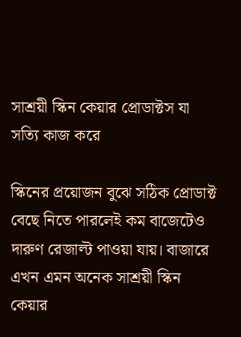সাশ্রয়ী স্কিন কেয়ার প্রোডাক্টস যা সত্যি কাজ করে

স্কিনের প্রয়োজন বুঝে সঠিক প্রোডাক্ট বেছে নিতে পারলেই কম বাজেটেও দারুণ রেজাল্ট পাওয়া যায়। বাজারে এখন এমন অনেক সাশ্রয়ী স্কিন কেয়ার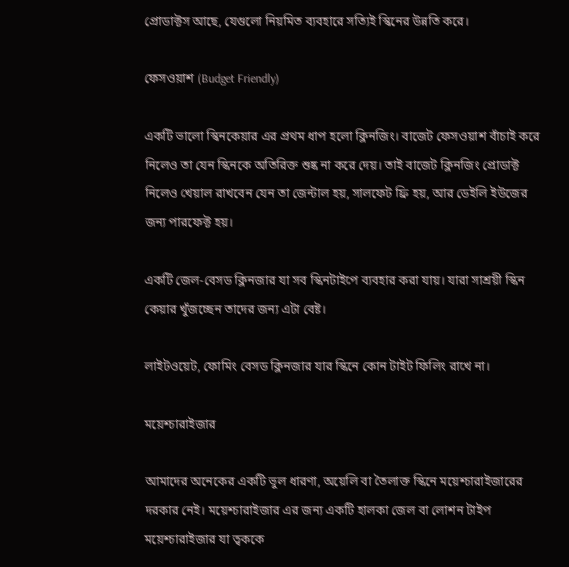প্রোডাক্টস আছে, যেগুলো নিয়মিত ব্যবহারে সত্যিই স্কিনের উন্নতি করে।

ফেসওয়াশ (Budget Friendly)

একটি ভালো স্কিনকেয়ার এর প্রথম ধাপ হলো ক্লিনজিং। বাজেট ফেসওয়াশ বাঁচাই করে নিলেও তা যেন স্কিনকে অতিরিক্ত শুষ্ক না করে দেয়। তাই বাজেট ক্লিনজিং প্রোডাক্ট নিলেও খেয়াল রাখবেন যেন তা জেন্টাল হয়, সালফেট ফ্রি হয়, আর ডেইলি ইউজের জন্য পারফেক্ট হয়।

একটি জেল-বেসড ক্লিনজার যা সব স্কিনটাইপে ব্যবহার করা যায়। যারা সাশ্রয়ী স্কিন কেয়ার খুঁজচ্ছেন তাদের জন্য এটা বেষ্ট।

লাইটওয়েট, ফোমিং বেসড ক্লিনজার যার স্কিনে কোন টাইট ফিলিং রাখে না।

ময়েশ্চারাইজার

আমাদের অনেকের একটি ভুল ধারণা, অয়েলি বা তৈলাক্ত স্কিনে ময়েশ্চারাইজারের দরকার নেই। ময়েশ্চারাইজার এর জন্য একটি হালকা জেল বা লোশন টাইপ ময়েশ্চারাইজার যা ত্বককে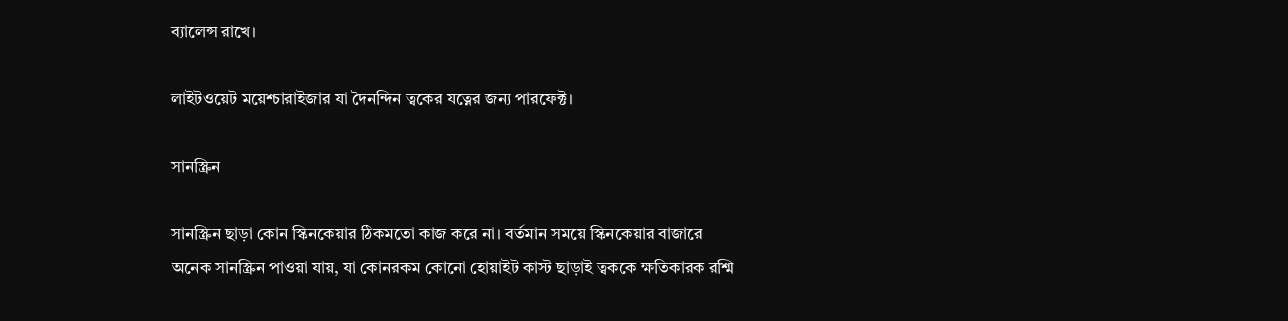ব্যালেন্স রাখে।

লাইটওয়েট ময়েশ্চারাইজার যা দৈনন্দিন ত্বকের যত্নের জন্য পারফেক্ট।

সানস্ক্রিন

সানস্ক্রিন ছাড়া কোন স্কিনকেয়ার ঠিকমতো কাজ করে না। বর্তমান সময়ে স্কিনকেয়ার বাজারে অনেক সানস্ক্রিন পাওয়া যায়, যা কোনরকম কোনো হোয়াইট কাস্ট ছাড়াই ত্বককে ক্ষতিকারক রশ্মি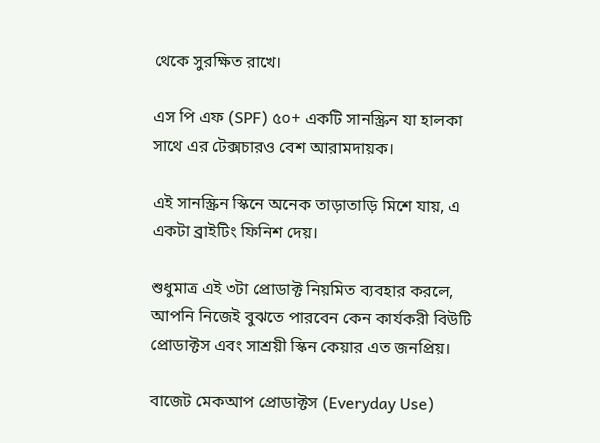থেকে সুরক্ষিত রাখে।

এস পি এফ (SPF) ৫০+ একটি সানস্ক্রিন যা হালকা সাথে এর টেক্সচারও বেশ আরামদায়ক।

এই সানস্ক্রিন স্কিনে অনেক তাড়াতাড়ি মিশে যায়, এ একটা ব্রাইটিং ফিনিশ দেয়।

শুধুমাত্র এই ৩টা প্রোডাক্ট নিয়মিত ব্যবহার করলে, আপনি নিজেই বুঝতে পারবেন কেন কার্যকরী বিউটি প্রোডাক্টস এবং সাশ্রয়ী স্কিন কেয়ার এত জনপ্রিয়।

বাজেট মেকআপ প্রোডাক্টস (Everyday Use)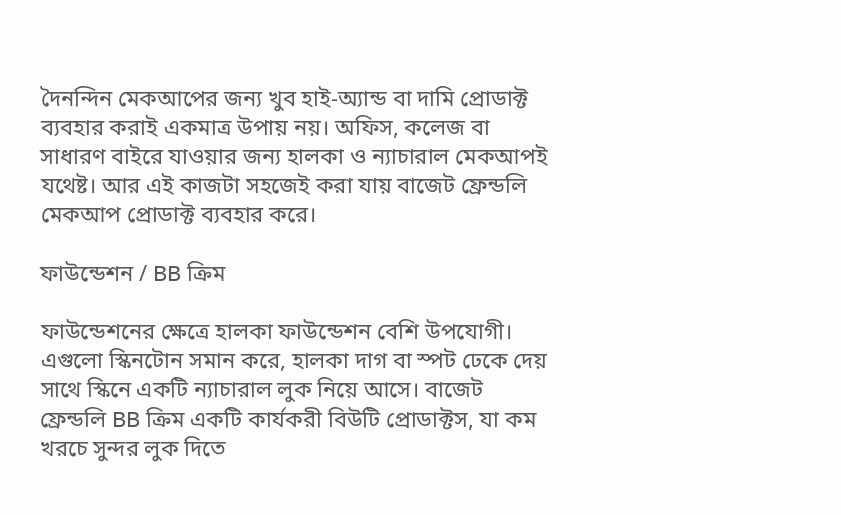দৈনন্দিন মেকআপের জন্য খুব হাই-অ্যান্ড বা দামি প্রোডাক্ট ব্যবহার করাই একমাত্র উপায় নয়। অফিস, কলেজ বা সাধারণ বাইরে যাওয়ার জন্য হালকা ও ন্যাচারাল মেকআপই যথেষ্ট। আর এই কাজটা সহজেই করা যায় বাজেট ফ্রেন্ডলি মেকআপ প্রোডাক্ট ব্যবহার করে।

ফাউন্ডেশন / BB ক্রিম

ফাউন্ডেশনের ক্ষেত্রে হালকা ফাউন্ডেশন বেশি উপযোগী। এগুলো স্কিনটোন সমান করে, হালকা দাগ বা স্পট ঢেকে দেয় সাথে স্কিনে একটি ন্যাচারাল লুক নিয়ে আসে। বাজেট ফ্রেন্ডলি BB ক্রিম একটি কার্যকরী বিউটি প্রোডাক্টস, যা কম খরচে সুন্দর লুক দিতে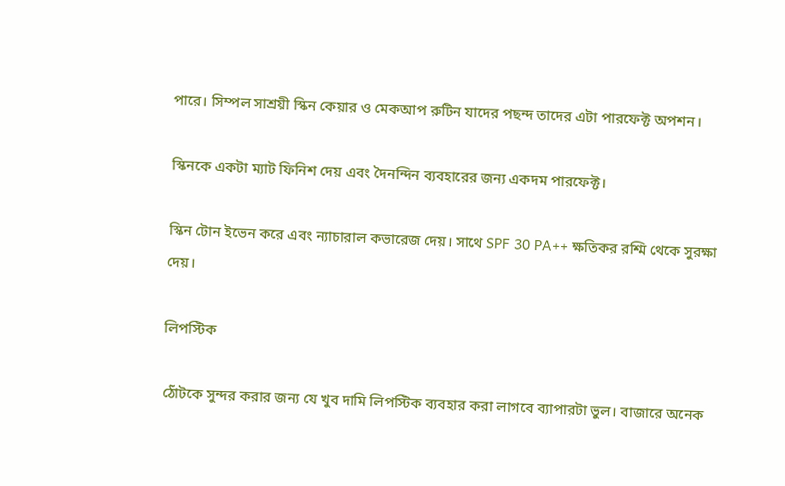পারে। সিম্পল সাশ্রয়ী স্কিন কেয়ার ও মেকআপ রুটিন যাদের পছন্দ তাদের এটা পারফেক্ট অপশন।

স্কিনকে একটা ম্যাট ফিনিশ দেয় এবং দৈনন্দিন ব্যবহারের জন্য একদম পারফেক্ট।

স্কিন টোন ইভেন করে এবং ন্যাচারাল কভারেজ দেয়। সাথে SPF 30 PA++ ক্ষতিকর রশ্মি থেকে সুরক্ষা দেয়।

লিপস্টিক

ঠোঁটকে সুন্দর করার জন্য যে খুব দামি লিপস্টিক ব্যবহার করা লাগবে ব্যাপারটা ভুল। বাজারে অনেক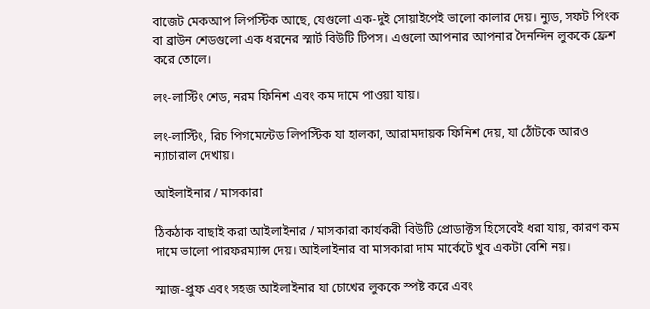বাজেট মেকআপ লিপস্টিক আছে, যেগুলো এক-দুই সোয়াইপেই ভালো কালার দেয়। ন্যুড, সফট পিংক বা ব্রাউন শেডগুলো এক ধরনের স্মার্ট বিউটি টিপস। এগুলো আপনার আপনার দৈনন্দিন লুককে ফ্রেশ করে তোলে।

লং-লাস্টিং শেড, নরম ফিনিশ এবং কম দামে পাওয়া যায়।

লং-লাস্টিং, রিচ পিগমেন্টেড লিপস্টিক যা হালকা, আরামদায়ক ফিনিশ দেয়, যা ঠোঁটকে আরও ন্যাচারাল দেখায়।

আইলাইনার / মাসকারা

ঠিকঠাক বাছাই করা আইলাইনার / মাসকারা কার্যকরী বিউটি প্রোডাক্টস হিসেবেই ধরা যায়, কারণ কম দামে ভালো পারফরম্যান্স দেয়। আইলাইনার বা মাসকারা দাম মার্কেটে খুব একটা বেশি নয়।

স্মাজ-প্রুফ এবং সহজ আইলাইনার যা চোখের লুককে স্পষ্ট করে এবং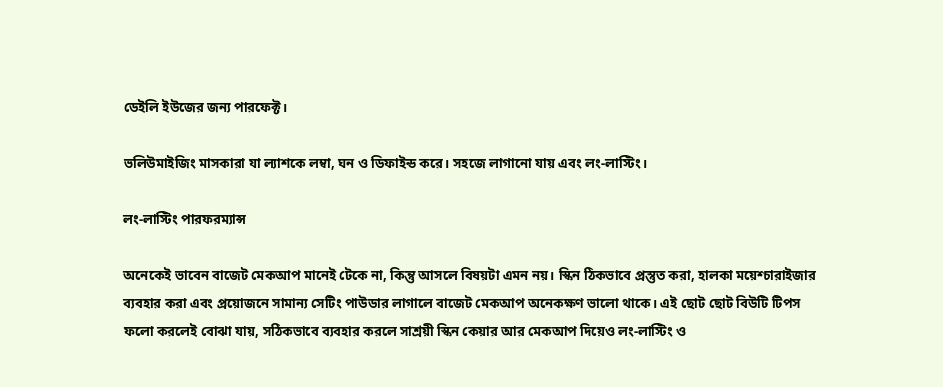ডেইলি ইউজের জন্য পারফেক্ট।

ভলিউমাইজিং মাসকারা যা ল্যাশকে লম্বা, ঘন ও ডিফাইন্ড করে। সহজে লাগানো যায় এবং লং-লাস্টিং।

লং-লাস্টিং পারফরম্যান্স

অনেকেই ভাবেন বাজেট মেকআপ মানেই টেকে না, কিন্তু আসলে বিষয়টা এমন নয়। স্কিন ঠিকভাবে প্রস্তুত করা, হালকা ময়েশ্চারাইজার ব্যবহার করা এবং প্রয়োজনে সামান্য সেটিং পাউডার লাগালে বাজেট মেকআপ অনেকক্ষণ ভালো থাকে। এই ছোট ছোট বিউটি টিপস ফলো করলেই বোঝা যায়, সঠিকভাবে ব্যবহার করলে সাশ্রয়ী স্কিন কেয়ার আর মেকআপ দিয়েও লং-লাস্টিং ও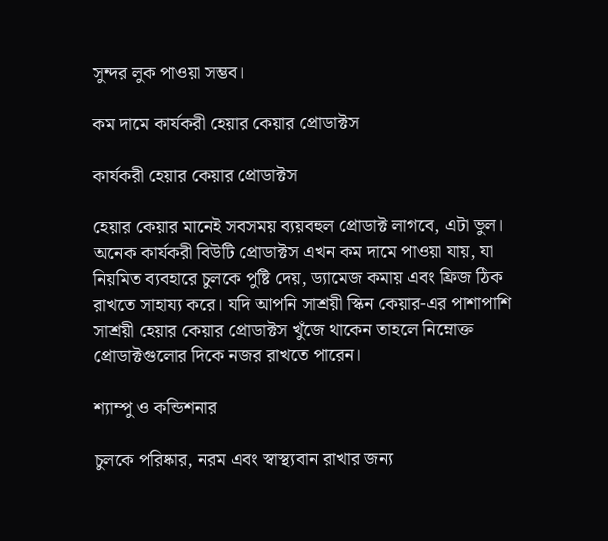সুন্দর লুক পাওয়া সম্ভব।

কম দামে কার্যকরী হেয়ার কেয়ার প্রোডাক্টস

কার্যকরী হেয়ার কেয়ার প্রোডাক্টস

হেয়ার কেয়ার মানেই সবসময় ব্যয়বহুল প্রোডাক্ট লাগবে, এটা ভুল। অনেক কার্যকরী বিউটি প্রোডাক্টস এখন কম দামে পাওয়া যায়, যা নিয়মিত ব্যবহারে চুলকে পুষ্টি দেয়, ড্যামেজ কমায় এবং ফ্রিজ ঠিক রাখতে সাহায্য করে। যদি আপনি সাশ্রয়ী স্কিন কেয়ার-এর পাশাপাশি সাশ্রয়ী হেয়ার কেয়ার প্রোডাক্টস খুঁজে থাকেন তাহলে নিম্নোক্ত প্রোডাক্টগুলোর দিকে নজর রাখতে পারেন।

শ্যাম্পু ও কন্ডিশনার

চুলকে পরিষ্কার, নরম এবং স্বাস্থ্যবান রাখার জন্য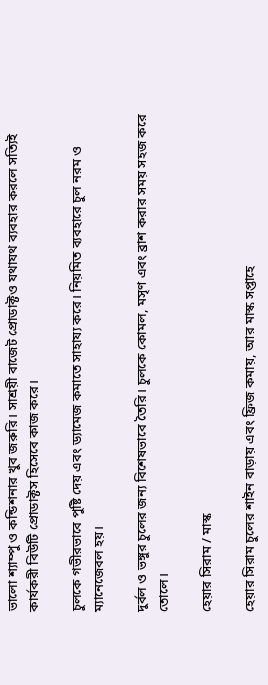ভালো শ্যাম্পু ও কন্ডিশনার খুব জরুরি। সাশ্রয়ী বাজেট প্রোডাক্টও যথাযথ ব্যবহার করলে সত্যিই কার্যকরী বিউটি প্রোডাক্টস হিসেবে কাজ করে।

চুলকে গভীরভাবে পুষ্টি দেয় এবং ড্যামেজ কমাতে সাহায্য করে। নিয়মিত ব্যবহারে চুল নরম ও ম্যানেজেবল হয়।

দুর্বল ও ভঙ্গুর চুলের জন্য বিশেষভাবে তৈরি। চুলকে কোমল, মসৃণ এবং ব্রাশ করার সময় সহজ করে তোলে।

হেয়ার সিরাম / মাস্ক

হেয়ার সিরাম চুলের শাইন বাড়ায় এবং ফ্রিজ কমায়, আর মাস্ক সপ্তাহে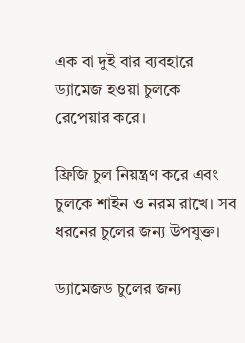এক বা দুই বার ব্যবহারে ড্যামেজ হওয়া চুলকে রেপেয়ার করে।

ফ্রিজি চুল নিয়ন্ত্রণ করে এবং চুলকে শাইন ও নরম রাখে। সব ধরনের চুলের জন্য উপযুক্ত।

ড্যামেজড চুলের জন্য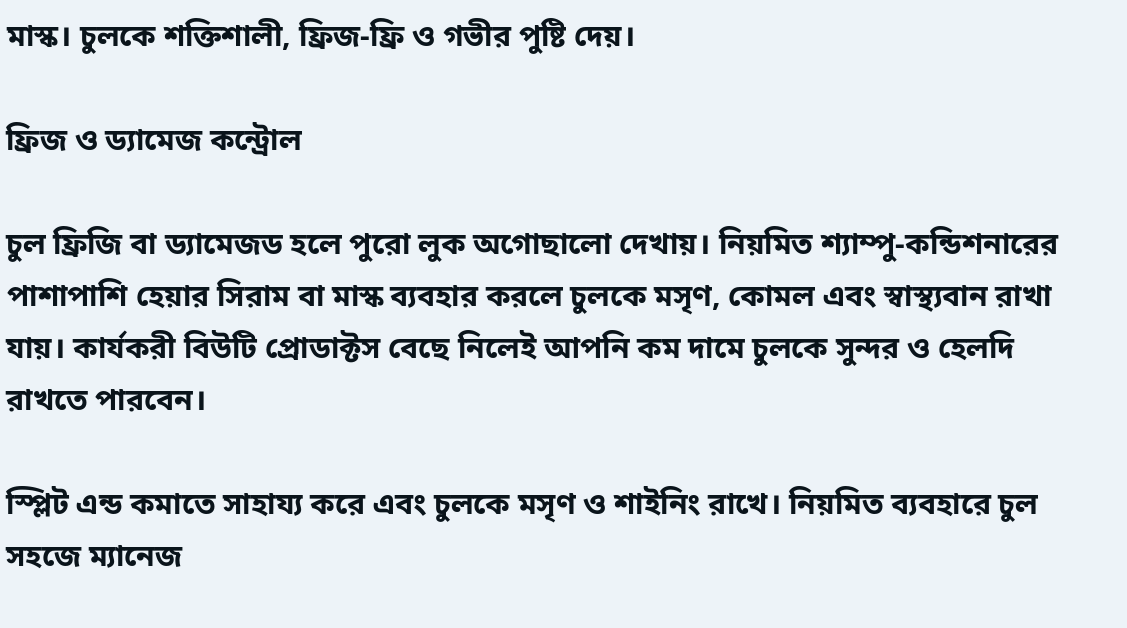মাস্ক। চুলকে শক্তিশালী, ফ্রিজ-ফ্রি ও গভীর পুষ্টি দেয়।

ফ্রিজ ও ড্যামেজ কন্ট্রোল

চুল ফ্রিজি বা ড্যামেজড হলে পুরো লুক অগোছালো দেখায়। নিয়মিত শ্যাম্পু‑কন্ডিশনারের পাশাপাশি হেয়ার সিরাম বা মাস্ক ব্যবহার করলে চুলকে মসৃণ, কোমল এবং স্বাস্থ্যবান রাখা যায়। কার্যকরী বিউটি প্রোডাক্টস বেছে নিলেই আপনি কম দামে চুলকে সুন্দর ও হেলদি রাখতে পারবেন।

স্প্লিট এন্ড কমাতে সাহায্য করে এবং চুলকে মসৃণ ও শাইনিং রাখে। নিয়মিত ব্যবহারে চুল সহজে ম্যানেজ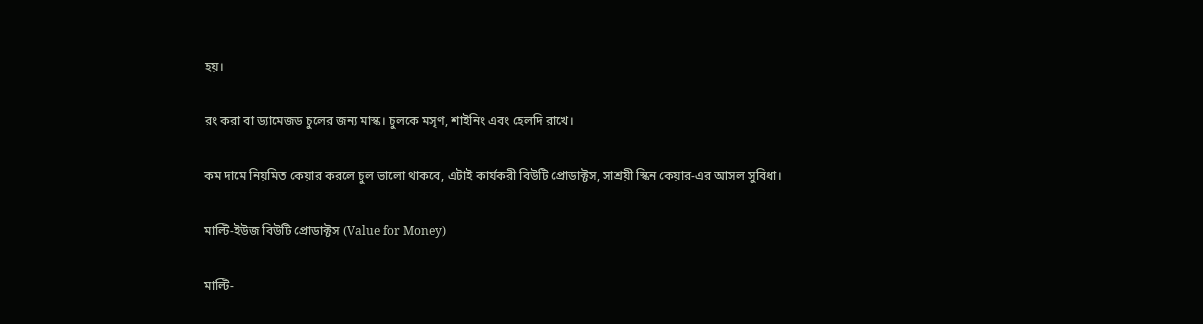হয়।

রং করা বা ড্যামেজড চুলের জন্য মাস্ক। চুলকে মসৃণ, শাইনিং এবং হেলদি রাখে।

কম দামে নিয়মিত কেয়ার করলে চুল ভালো থাকবে, এটাই কার্যকরী বিউটি প্রোডাক্টস, সাশ্রয়ী স্কিন কেয়ার-এর আসল সুবিধা।

মাল্টি-ইউজ বিউটি প্রোডাক্টস (Value for Money)

মাল্টি-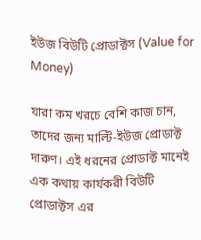ইউজ বিউটি প্রোডাক্টস (Value for Money)

যারা কম খরচে বেশি কাজ চান, তাদের জন্য মাল্টি-ইউজ প্রোডাক্ট দারুণ। এই ধরনের প্রোডাক্ট মানেই এক কথায় কার্যকরী বিউটি প্রোডাক্টস এর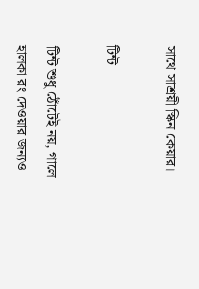সাথে সাশ্রয়ী স্কিন কেয়ার।

টিন্ট

টিন্ট শুধু ঠোঁটেই নয়, গালে হালকা রং দেওয়ার জন্যও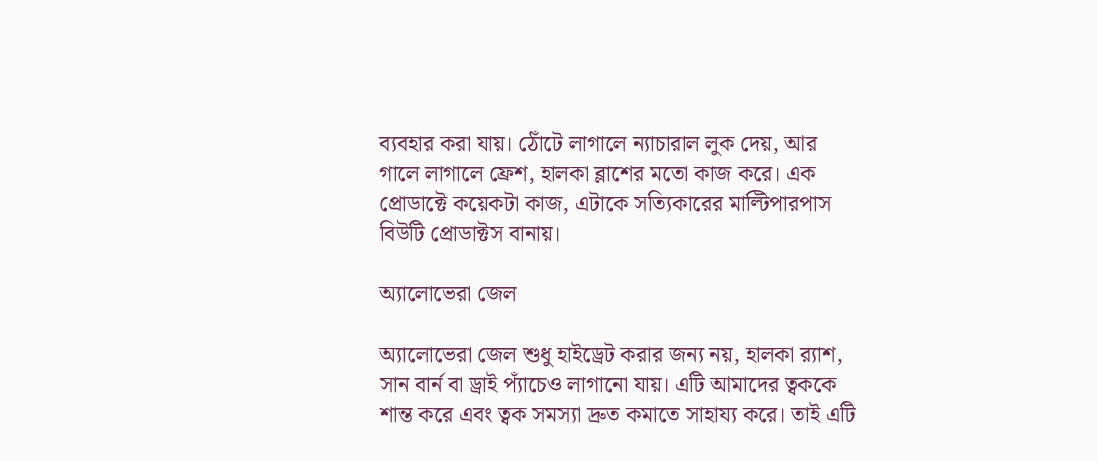ব্যবহার করা যায়। ঠোঁটে লাগালে ন্যাচারাল লুক দেয়, আর গালে লাগালে ফ্রেশ, হালকা ব্লাশের মতো কাজ করে। এক প্রোডাক্টে কয়েকটা কাজ, এটাকে সত্যিকারের মাল্টিপারপাস বিউটি প্রোডাক্টস বানায়।

অ্যালোভেরা জেল

অ্যালোভেরা জেল শুধু হাইড্রেট করার জন্য নয়, হালকা র‍্যাশ, সান বার্ন বা ড্রাই প্যাঁচেও লাগানো যায়। এটি আমাদের ত্বককে শান্ত করে এবং ত্বক সমস্যা দ্রুত কমাতে সাহায্য করে। তাই এটি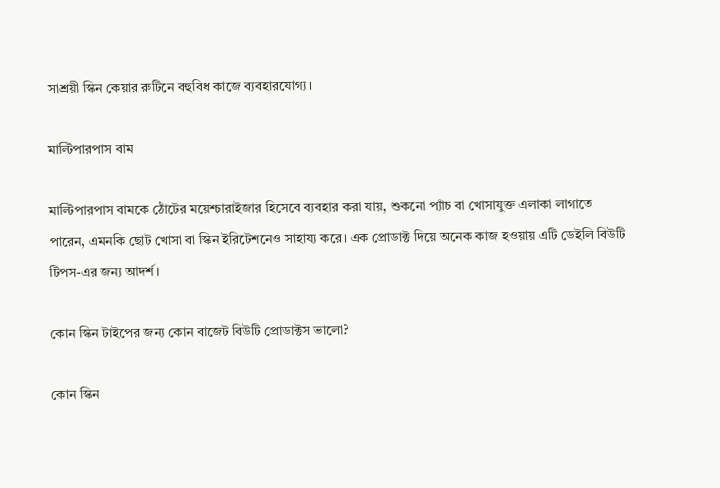সাশ্রয়ী স্কিন কেয়ার রুটিনে বহুবিধ কাজে ব্যবহারযোগ্য।

মাল্টিপারপাস বাম

মাল্টিপারপাস বামকে ঠোঁটের ময়েশ্চারাইজার হিসেবে ব্যবহার করা যায়, শুকনো প্যাঁচ বা খোসাযুক্ত এলাকা লাগাতে পারেন, এমনকি ছোট খোসা বা স্কিন ইরিটেশনেও সাহায্য করে। এক প্রোডাক্ট দিয়ে অনেক কাজ হওয়ায় এটি ডেইলি বিউটি টিপস-এর জন্য আদর্শ।

কোন স্কিন টাইপের জন্য কোন বাজেট বিউটি প্রোডাক্টস ভালো?

কোন স্কিন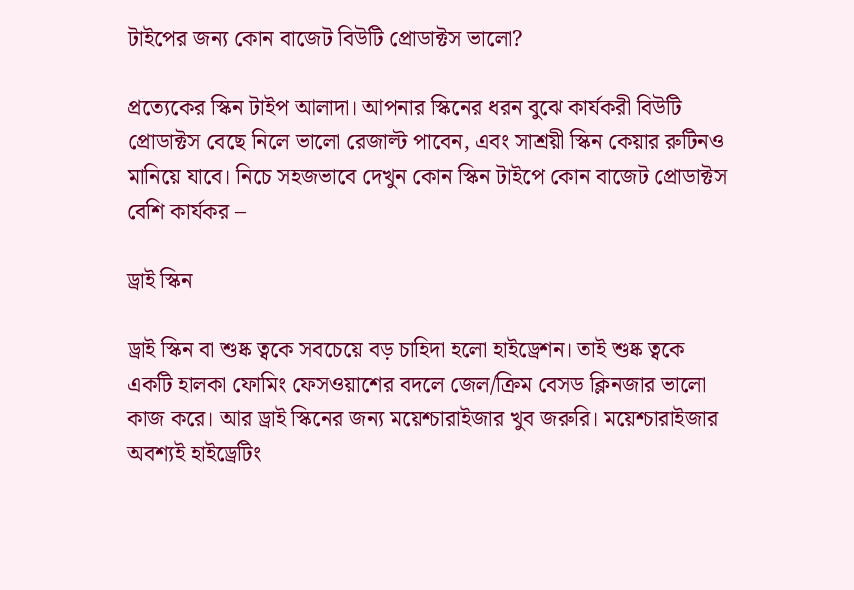টাইপের জন্য কোন বাজেট বিউটি প্রোডাক্টস ভালো?

প্রত্যেকের স্কিন টাইপ আলাদা। আপনার স্কিনের ধরন বুঝে কার্যকরী বিউটি প্রোডাক্টস বেছে নিলে ভালো রেজাল্ট পাবেন, এবং সাশ্রয়ী স্কিন কেয়ার রুটিনও মানিয়ে যাবে। নিচে সহজভাবে দেখুন কোন স্কিন টাইপে কোন বাজেট প্রোডাক্টস বেশি কার্যকর –

ড্রাই স্কিন

ড্রাই স্কিন বা শুষ্ক ত্বকে সবচেয়ে বড় চাহিদা হলো হাইড্রেশন। তাই শুষ্ক ত্বকে একটি হালকা ফোমিং ফেসওয়াশের বদলে জেল/ক্রিম বেসড ক্লিনজার ভালো কাজ করে। আর ড্রাই স্কিনের জন্য ময়েশ্চারাইজার খুব জরুরি। ময়েশ্চারাইজার অবশ্যই হাইড্রেটিং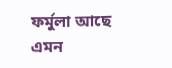ফর্মুলা আছে এমন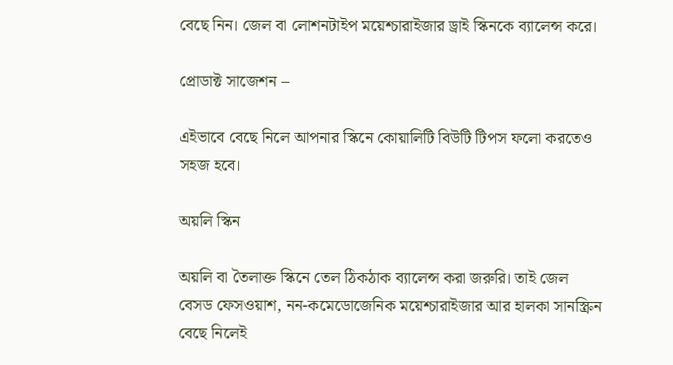বেছে নিন। জেল বা লোশনটাইপ ময়েশ্চারাইজার ড্রাই স্কিনকে ব্যালেন্স করে।

প্রোডাক্ট সাজেশন –

এইভাবে বেছে নিলে আপনার স্কিনে কোয়ালিটি বিউটি টিপস ফলো করতেও সহজ হবে।

অয়লি স্কিন

অয়লি বা তৈলাক্ত স্কিনে তেল ঠিকঠাক ব্যালেন্স করা জরুরি। তাই জেল বেসড ফেসওয়াশ, নন-কমেডোজেনিক ময়েশ্চারাইজার আর হালকা সানস্ক্রিন বেছে নিলেই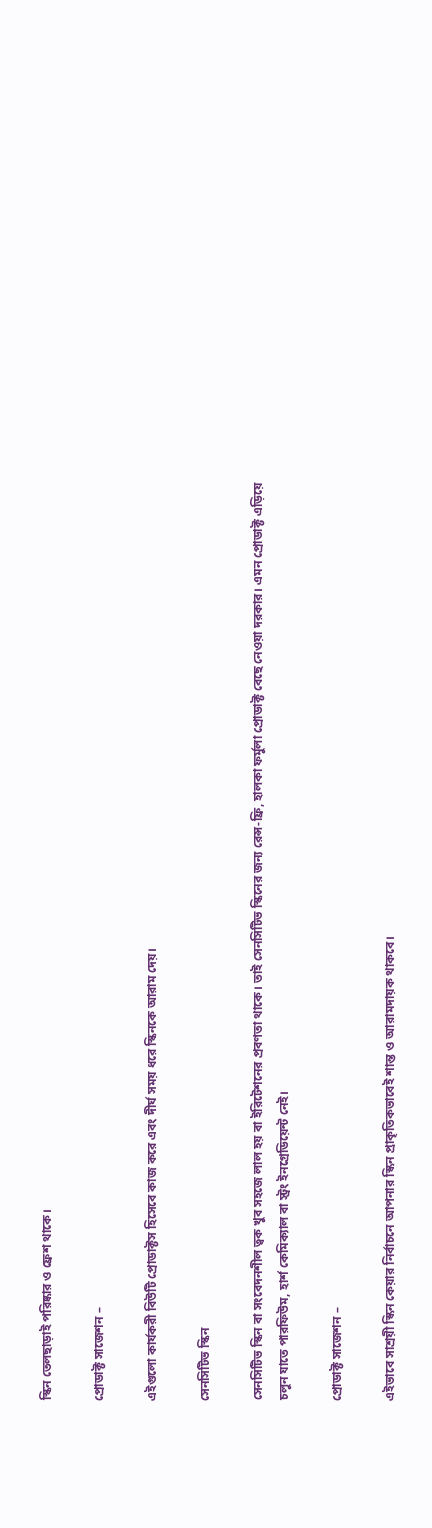স্কিন তেলছাড়াই পরিষ্কার ও ফ্রেশ থাকে।

প্রোডাক্ট সাজেশন –

এইগুলো কার্যকরী বিউটি প্রোডাক্টস হিসেবে কাজ করে এবং দীর্ঘ সময় ধরে স্কিনকে আরাম দেয়।

সেনসিটিভ স্কিন

সেনসিটিভ স্কিন বা সংবেদনশীল ত্বক খুব সহজে লাল হয় বা ইরিটেশনের প্রবণতা থাকে। তাই সেনসিটিভ স্কিনের জন্য রেন্স-ফ্রি, হালকা ফর্মুলা প্রোডাক্ট বেছে নেওয়া দরকার। এমন প্রোডাক্ট এড়িয়ে চলুন যাতে পারফিউম, হার্শ কেমিক্যাল বা স্ট্রং ইনগ্রেডিয়েন্ট নেই।

প্রোডাক্ট সাজেশন –

এইভাবে সাশ্রয়ী স্কিন কেয়ার নির্বাচনে আপনার স্কিন প্রাকৃতিকভাবেই শান্ত ও আরামদায়ক থাকবে।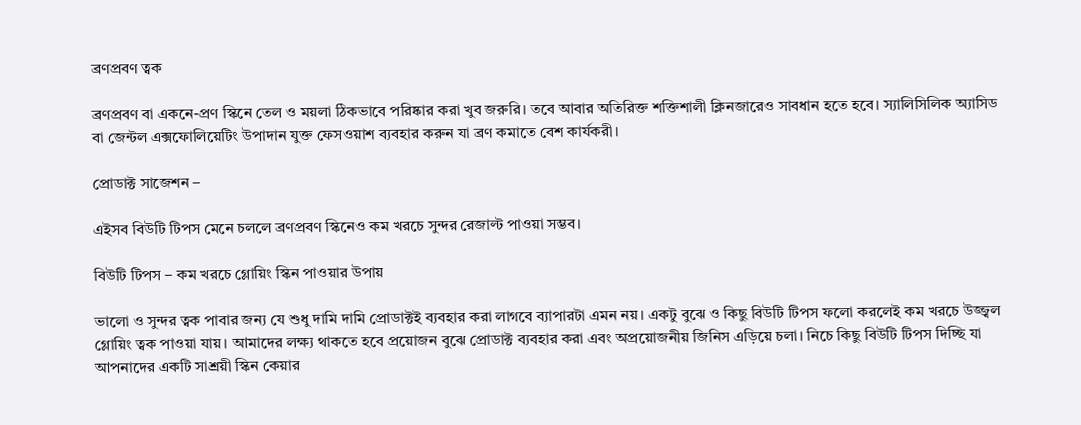ব্রণপ্রবণ ত্বক

ব্রণপ্রবণ বা একনে-প্রণ স্কিনে তেল ও ময়লা ঠিকভাবে পরিষ্কার করা খুব জরুরি। তবে আবার অতিরিক্ত শক্তিশালী ক্লিনজারেও সাবধান হতে হবে। স্যালিসিলিক অ্যাসিড বা জেন্টল এক্সফোলিয়েটিং উপাদান যুক্ত ফেসওয়াশ ব্যবহার করুন যা ব্রণ কমাতে বেশ কার্যকরী।

প্রোডাক্ট সাজেশন –

এইসব বিউটি টিপস মেনে চললে ব্রণপ্রবণ স্কিনেও কম খরচে সুন্দর রেজাল্ট পাওয়া সম্ভব।

বিউটি টিপস – কম খরচে গ্লোয়িং স্কিন পাওয়ার উপায়

ভালো ও সুন্দর ত্বক পাবার জন্য যে শুধু দামি দামি প্রোডাক্টই ব্যবহার করা লাগবে ব্যাপারটা এমন নয়। একটু বুঝে ও কিছু বিউটি টিপস ফলো করলেই কম খরচে উজ্জ্বল গ্লোয়িং ত্বক পাওয়া যায়। আমাদের লক্ষ্য থাকতে হবে প্রয়োজন বুঝে প্রোডাক্ট ব্যবহার করা এবং অপ্রয়োজনীয় জিনিস এড়িয়ে চলা। নিচে কিছু বিউটি টিপস দিচ্ছি যা আপনাদের একটি সাশ্রয়ী স্কিন কেয়ার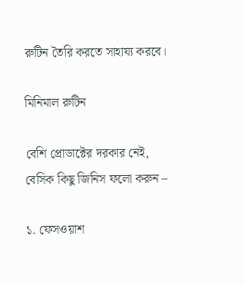রুটিন তৈরি করতে সাহায্য করবে।

মিনিমাল রুটিন

বেশি প্রোডাক্টের দরকার নেই, বেসিক কিছু জিনিস ফলো করুন –

১. ফেসওয়াশ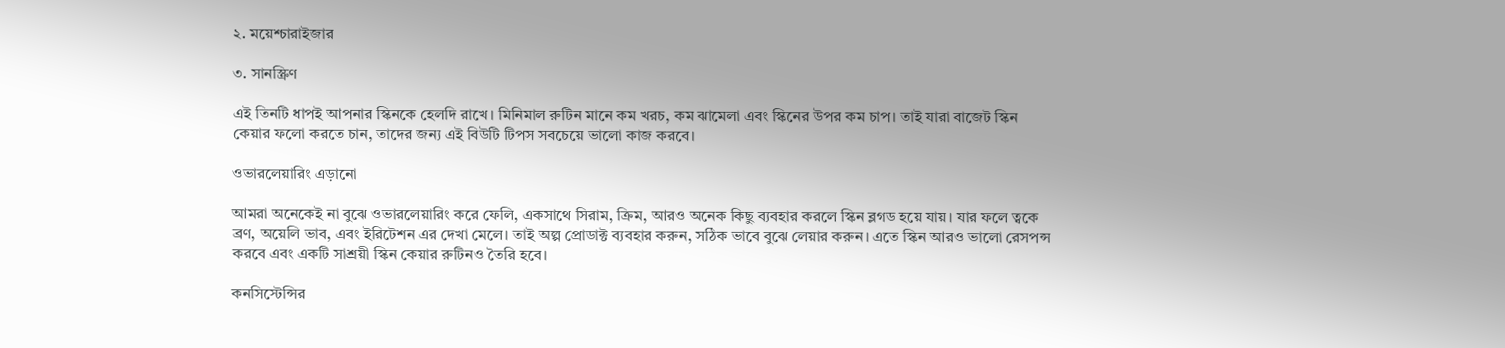২. ময়েশ্চারাইজার

৩. সানস্ক্রিণ

এই তিনটি ধাপই আপনার স্কিনকে হেলদি রাখে। মিনিমাল রুটিন মানে কম খরচ, কম ঝামেলা এবং স্কিনের উপর কম চাপ। তাই যারা বাজেট স্কিন কেয়ার ফলো করতে চান, তাদের জন্য এই বিউটি টিপস সবচেয়ে ভালো কাজ করবে।

ওভারলেয়ারিং এড়ানো

আমরা অনেকেই না বুঝে ওভারলেয়ারিং করে ফেলি, একসাথে সিরাম, ক্রিম, আরও অনেক কিছু ব্যবহার করলে স্কিন ব্লগড হয়ে যায়। যার ফলে ত্বকে ব্রণ, অয়েলি ভাব, এবং ইরিটেশন এর দেখা মেলে। তাই অল্প প্রোডাক্ট ব্যবহার করুন, সঠিক ভাবে বুঝে লেয়ার করুন। এতে স্কিন আরও ভালো রেসপন্স করবে এবং একটি সাশ্রয়ী স্কিন কেয়ার রুটিনও তৈরি হবে।

কনসিস্টেন্সির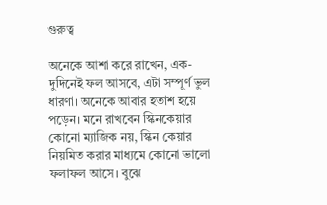গুরুত্ব

অনেকে আশা করে রাখেন, এক-দুদিনেই ফল আসবে, এটা সম্পূর্ণ ভুল ধারণা। অনেকে আবার হতাশ হয়ে পড়েন। মনে রাখবেন স্কিনকেয়ার কোনো ম্যাজিক নয়, স্কিন কেয়ার নিয়মিত করার মাধ্যমে কোনো ভালো ফলাফল আসে। বুঝে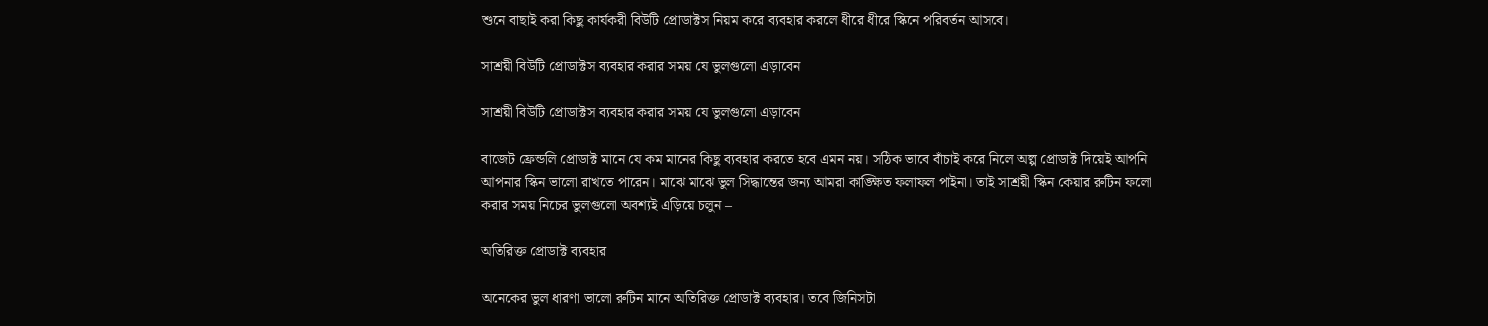শুনে বাছাই করা কিছু কার্যকরী বিউটি প্রোডাক্টস নিয়ম করে ব্যবহার করলে ধীরে ধীরে স্কিনে পরিবর্তন আসবে।

সাশ্রয়ী বিউটি প্রোডাক্টস ব্যবহার করার সময় যে ভুলগুলো এড়াবেন

সাশ্রয়ী বিউটি প্রোডাক্টস ব্যবহার করার সময় যে ভুলগুলো এড়াবেন

বাজেট ফ্রেন্ডলি প্রোডাক্ট মানে যে কম মানের কিছু ব্যবহার করতে হবে এমন নয়। সঠিক ভাবে বাঁচাই করে নিলে অল্প প্রোডাক্ট দিয়েই আপনি আপনার স্কিন ভালো রাখতে পারেন। মাঝে মাঝে ভুল সিদ্ধান্তের জন্য আমরা কাঙ্ক্ষিত ফলাফল পাইনা। তাই সাশ্রয়ী স্কিন কেয়ার রুটিন ফলো করার সময় নিচের ভুলগুলো অবশ্যই এড়িয়ে চলুন –

অতিরিক্ত প্রোডাক্ট ব্যবহার

অনেকের ভুল ধারণা ভালো রুটিন মানে অতিরিক্ত প্রোডাক্ট ব্যবহার। তবে জিনিসটা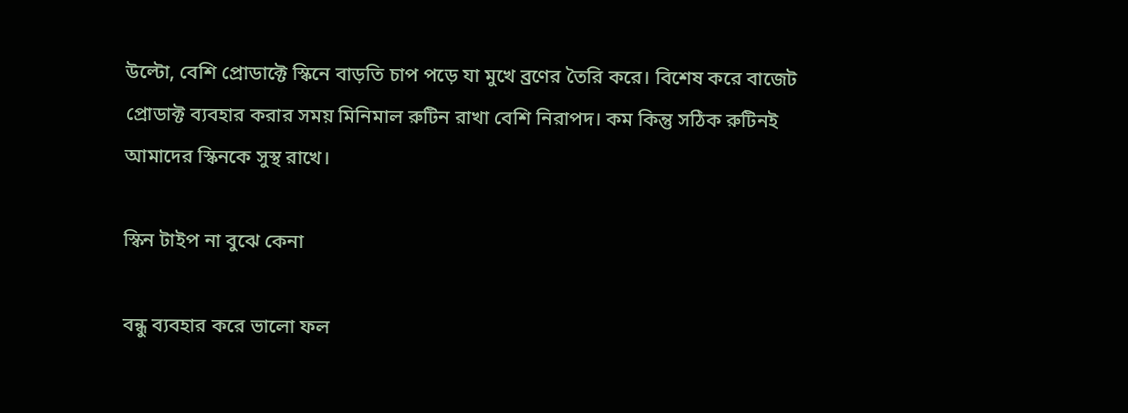উল্টো, বেশি প্রোডাক্টে স্কিনে বাড়তি চাপ পড়ে যা মুখে ব্রণের তৈরি করে। বিশেষ করে বাজেট প্রোডাক্ট ব্যবহার করার সময় মিনিমাল রুটিন রাখা বেশি নিরাপদ। কম কিন্তু সঠিক রুটিনই আমাদের স্কিনকে সুস্থ রাখে।

স্কিন টাইপ না বুঝে কেনা

বন্ধু ব্যবহার করে ভালো ফল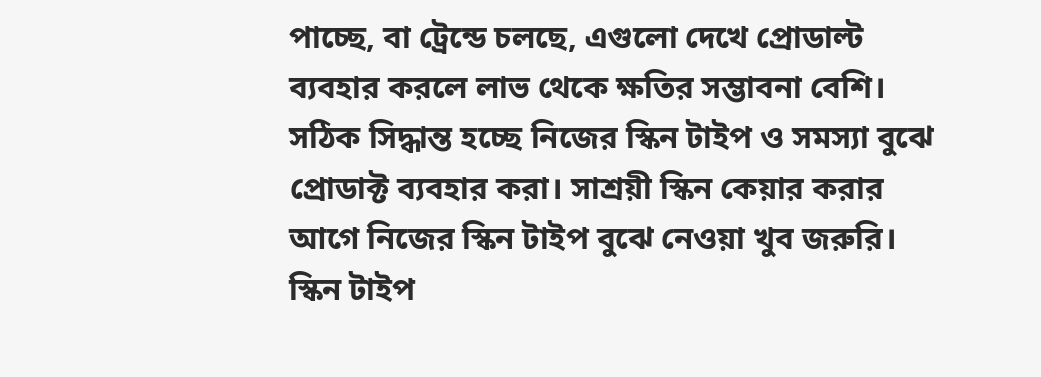পাচ্ছে, বা ট্রেন্ডে চলছে, এগুলো দেখে প্রোডাল্ট ব্যবহার করলে লাভ থেকে ক্ষতির সম্ভাবনা বেশি। সঠিক সিদ্ধান্ত হচ্ছে নিজের স্কিন টাইপ ও সমস্যা বুঝে প্রোডাক্ট ব্যবহার করা। সাশ্রয়ী স্কিন কেয়ার করার আগে নিজের স্কিন টাইপ বুঝে নেওয়া খুব জরুরি। স্কিন টাইপ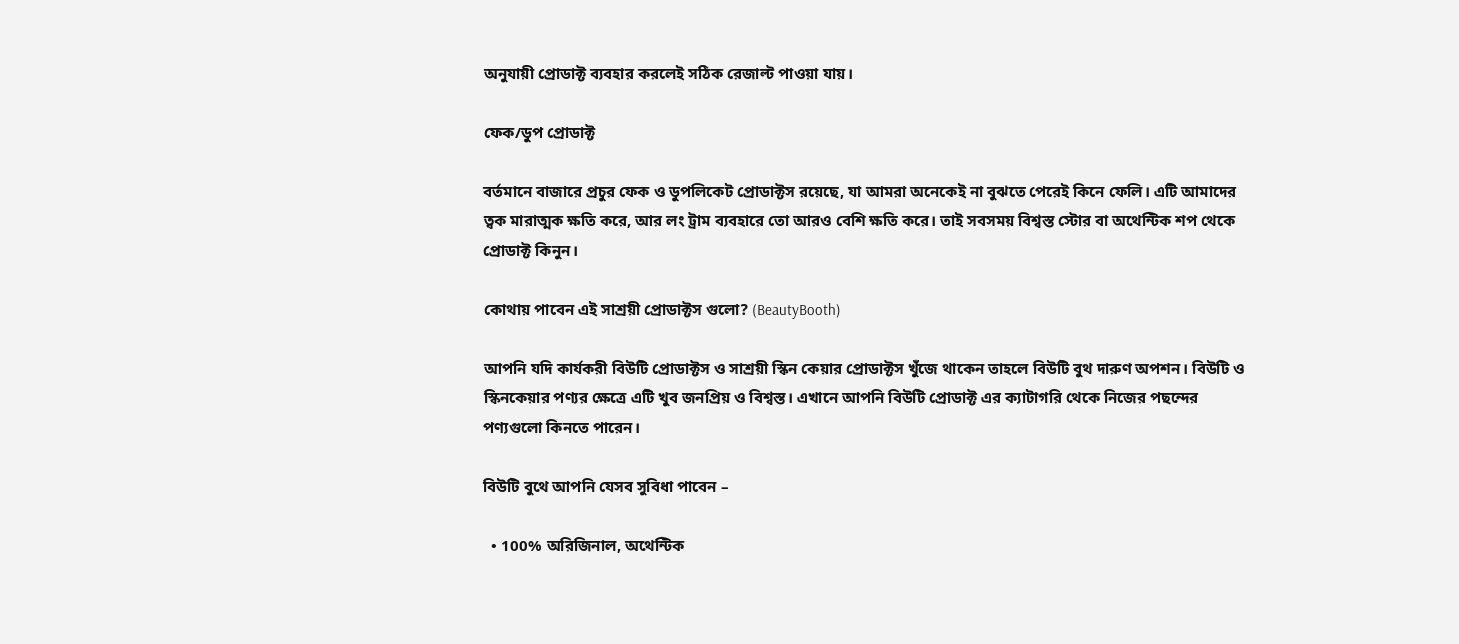অনুযায়ী প্রোডাক্ট ব্যবহার করলেই সঠিক রেজাল্ট পাওয়া যায়।

ফেক/ডুপ প্রোডাক্ট

বর্তমানে বাজারে প্রচুর ফেক ও ডুপলিকেট প্রোডাক্টস রয়েছে, যা আমরা অনেকেই না বুঝতে পেরেই কিনে ফেলি। এটি আমাদের ত্বক মারাত্মক ক্ষতি করে, আর লং ট্রাম ব্যবহারে তো আরও বেশি ক্ষতি করে। তাই সবসময় বিশ্বস্ত স্টোর বা অথেন্টিক শপ থেকে প্রোডাক্ট কিনুন।

কোথায় পাবেন এই সাশ্রয়ী প্রোডাক্টস গুলো? (BeautyBooth)

আপনি যদি কার্যকরী বিউটি প্রোডাক্টস ও সাশ্রয়ী স্কিন কেয়ার প্রোডাক্টস খুঁজে থাকেন তাহলে বিউটি বুথ দারুণ অপশন। বিউটি ও স্কিনকেয়ার পণ্যর ক্ষেত্রে এটি খুব জনপ্রিয় ও বিশ্বস্ত। এখানে আপনি বিউটি প্রোডাক্ট এর ক্যাটাগরি থেকে নিজের পছন্দের পণ্যগুলো কিনতে পারেন।

বিউটি বুথে আপনি যেসব সুবিধা পাবেন –

  • 100% অরিজিনাল, অথেন্টিক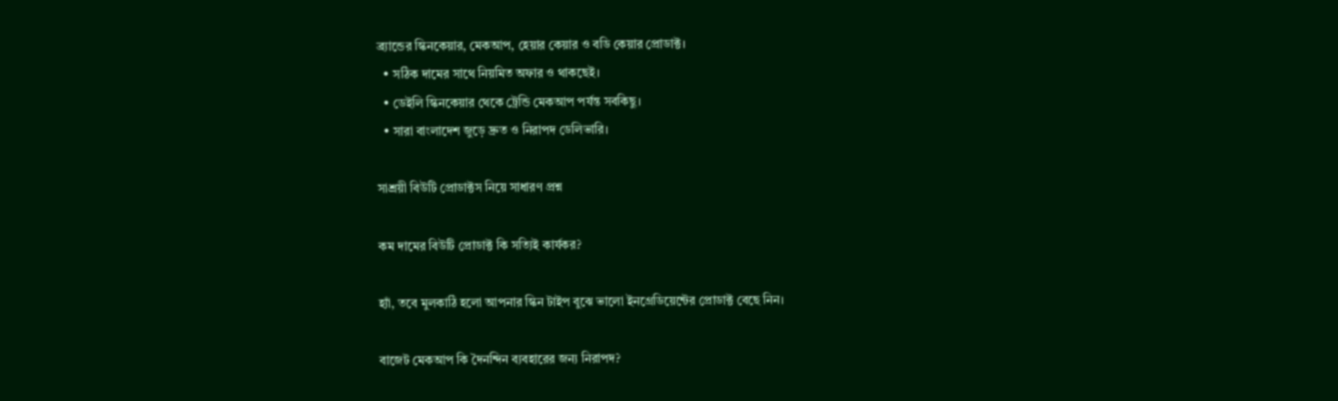ব্র্যান্ডের স্কিনকেয়ার, মেকআপ, হেয়ার কেয়ার ও বডি কেয়ার প্রোডাক্ট।
  • সঠিক দামের সাথে নিয়মিত অফার ও থাকছেই।
  • ডেইলি স্কিনকেয়ার থেকে ট্রেন্ডি মেকআপ পর্যন্ত সবকিছু।
  • সারা বাংলাদেশ জুড়ে দ্রুত ও নিরাপদ ডেলিভারি।

সাশ্রয়ী বিউটি প্রোডাক্টস নিয়ে সাধারণ প্রশ্ন

কম দামের বিউটি প্রোডাক্ট কি সত্যিই কার্যকর?

হ্যাঁ, তবে মুলকাঠি হলো আপনার স্কিন টাইপ বুঝে ভালো ইনগ্রেডিয়েন্টের প্রোডাক্ট বেছে নিন।

বাজেট মেকআপ কি দৈনন্দিন ব্যবহারের জন্য নিরাপদ?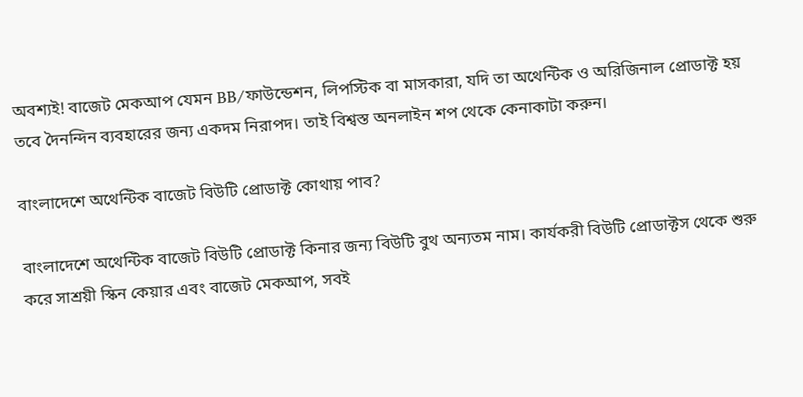অবশ্যই! বাজেট মেকআপ যেমন BB/ফাউন্ডেশন, লিপস্টিক বা মাসকারা, যদি তা অথেন্টিক ও অরিজিনাল প্রোডাক্ট হয় তবে দৈনন্দিন ব্যবহারের জন্য একদম নিরাপদ। তাই বিশ্বস্ত অনলাইন শপ থেকে কেনাকাটা করুন।

বাংলাদেশে অথেন্টিক বাজেট বিউটি প্রোডাক্ট কোথায় পাব?

বাংলাদেশে অথেন্টিক বাজেট বিউটি প্রোডাক্ট কিনার জন্য বিউটি বুথ অন্যতম নাম। কার্যকরী বিউটি প্রোডাক্টস থেকে শুরু করে সাশ্রয়ী স্কিন কেয়ার এবং বাজেট মেকআপ, সবই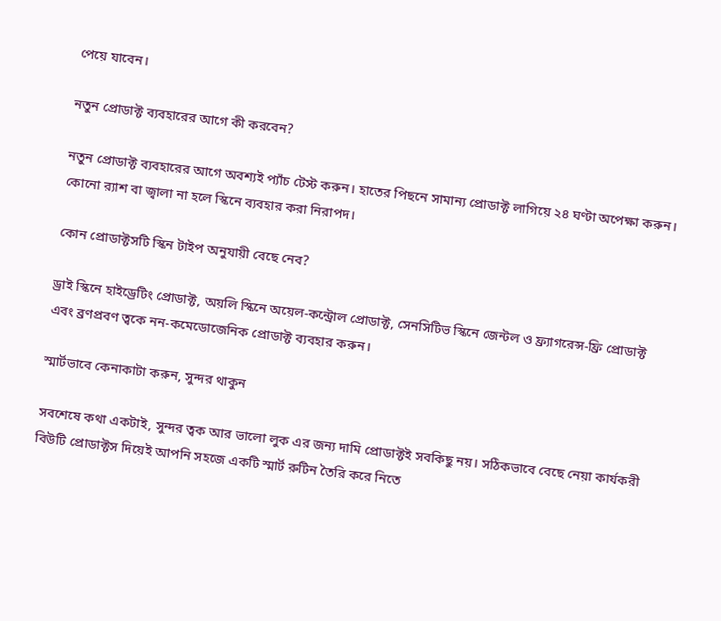পেয়ে যাবেন।

নতুন প্রোডাক্ট ব্যবহারের আগে কী করবেন?

নতুন প্রোডাক্ট ব্যবহারের আগে অবশ্যই প্যাঁচ টেস্ট করুন। হাতের পিছনে সামান্য প্রোডাক্ট লাগিয়ে ২৪ ঘণ্টা অপেক্ষা করুন। কোনো র‍্যাশ বা জ্বালা না হলে স্কিনে ব্যবহার করা নিরাপদ।

কোন প্রোডাক্টসটি স্কিন টাইপ অনুযায়ী বেছে নেব?

ড্রাই স্কিনে হাইড্রেটিং প্রোডাক্ট, অয়লি স্কিনে অয়েল-কন্ট্রোল প্রোডাক্ট, সেনসিটিভ স্কিনে জেন্টল ও ফ্র্যাগরেন্স-ফ্রি প্রোডাক্ট এবং ব্রণপ্রবণ ত্বকে নন-কমেডোজেনিক প্রোডাক্ট ব্যবহার করুন।

স্মার্টভাবে কেনাকাটা করুন, সুন্দর থাকুন

সবশেষে কথা একটাই, সুন্দর ত্বক আর ভালো লুক এর জন্য দামি প্রোডাক্টই সবকিছু নয়। সঠিকভাবে বেছে নেয়া কার্যকরী বিউটি প্রোডাক্টস দিয়েই আপনি সহজে একটি স্মার্ট রুটিন তৈরি করে নিতে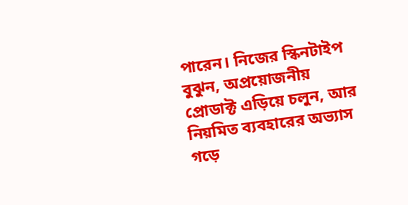পারেন। নিজের স্কিনটাইপ বুঝুন, অপ্রয়োজনীয় প্রোডাক্ট এড়িয়ে চলুন, আর নিয়মিত ব্যবহারের অভ্যাস গড়ে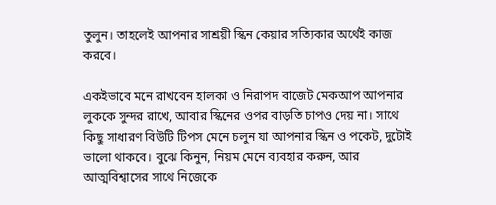তুলুন। তাহলেই আপনার সাশ্রয়ী স্কিন কেয়ার সত্যিকার অর্থেই কাজ করবে।

একইভাবে মনে রাখবেন হালকা ও নিরাপদ বাজেট মেকআপ আপনার লুককে সুন্দর রাখে, আবার স্কিনের ওপর বাড়তি চাপও দেয় না। সাথে কিছু সাধারণ বিউটি টিপস মেনে চলুন যা আপনার স্কিন ও পকেট, দুটোই ভালো থাকবে। বুঝে কিনুন, নিয়ম মেনে ব্যবহার করুন, আর আত্মবিশ্বাসের সাথে নিজেকে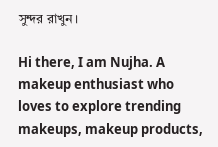সুন্দর রাখুন।

Hi there, I am Nujha. A makeup enthusiast who loves to explore trending makeups, makeup products,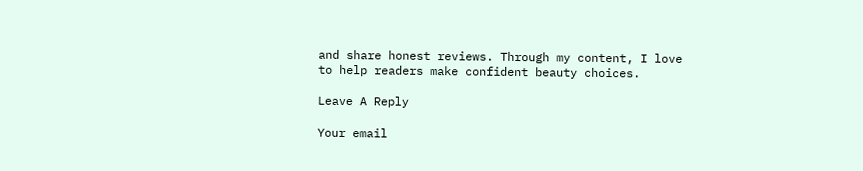and share honest reviews. Through my content, I love to help readers make confident beauty choices.

Leave A Reply

Your email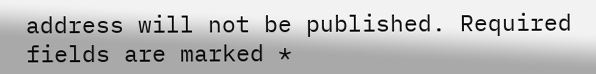address will not be published. Required fields are marked *